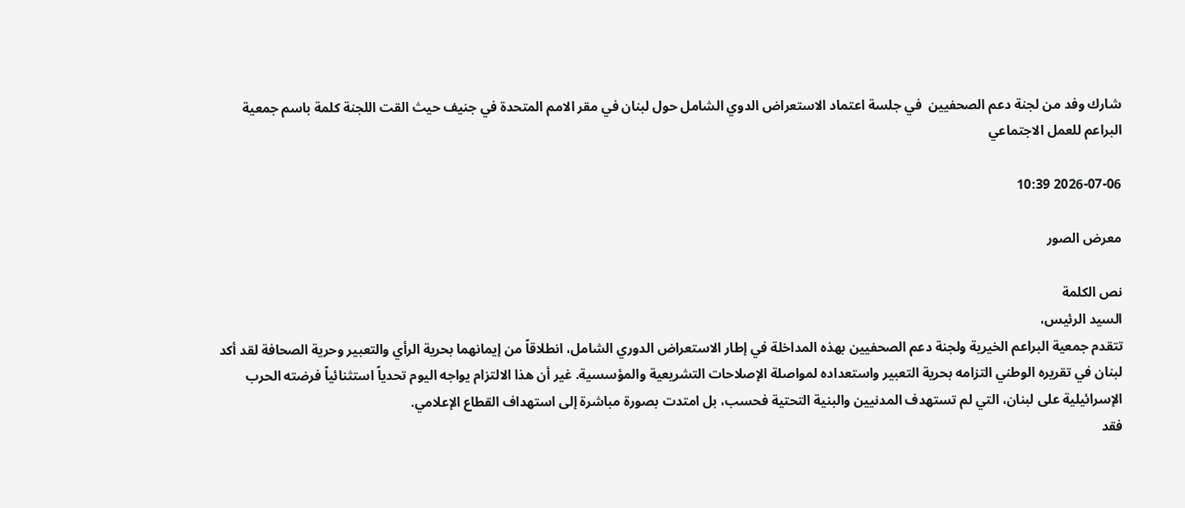شارك وفد من لجنة دعم الصحفيين  في جلسة اعتماد الاستعراض الدوي الشامل حول لبنان في مقر الامم المتحدة في جنيف حيث القت اللجنة كلمة باسم جمعية البراعم للعمل الاجتماعي

2026-07-06 10:39

معرض الصور

نص الكلمة
السيد الرئيس،
تتقدم جمعية البراعم الخيرية ولجنة دعم الصحفيين بهذه المداخلة في إطار الاستعراض الدوري الشامل، انطلاقاً من إيمانهما بحرية الرأي والتعبير وحرية الصحافة لقد أكد لبنان في تقريره الوطني التزامه بحرية التعبير واستعداده لمواصلة الإصلاحات التشريعية والمؤسسية. غير أن هذا الالتزام يواجه اليوم تحدياً استثنائياً فرضته الحرب الإسرائيلية على لبنان، التي لم تستهدف المدنيين والبنية التحتية فحسب، بل امتدت بصورة مباشرة إلى استهداف القطاع الإعلامي.
فقد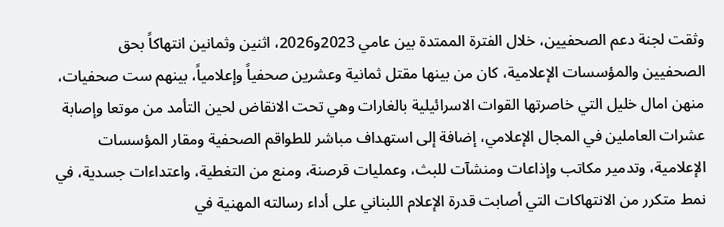وثقت لجنة دعم الصحفيين، خلال الفترة الممتدة بين عامي 2023و2026، اثنين وثمانين انتهاكاً بحق الصحفيين والمؤسسات الإعلامية، كان من بينها مقتل ثمانية وعشرين صحفياً وإعلامياً، بينهم ست صحفيات، منهن امال خليل التي خاصرتها القوات الاسرائيلية بالغارات وهي تحت الانقاض لحين التأمد من موتعا وإصابة عشرات العاملين في المجال الإعلامي، إضافة إلى استهداف مباشر للطواقم الصحفية ومقار المؤسسات الإعلامية، وتدمير مكاتب وإذاعات ومنشآت للبث، وعمليات قرصنة، ومنع من التغطية، واعتداءات جسدية، في نمط متكرر من الانتهاكات التي أصابت قدرة الإعلام اللبناني على أداء رسالته المهنية في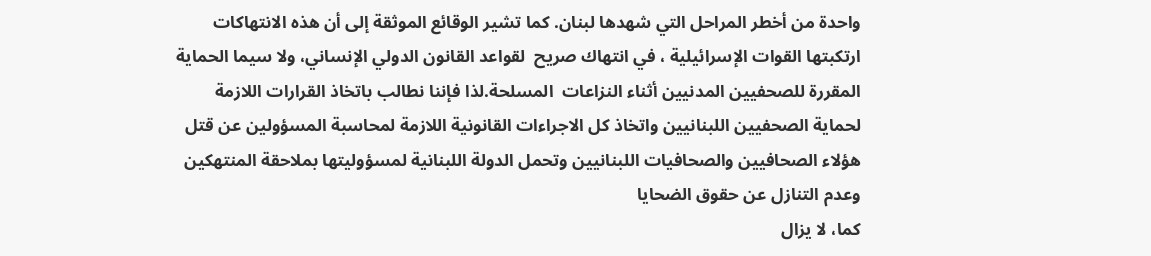واحدة من أخطر المراحل التي شهدها لبنان. كما تشير الوقائع الموثقة إلى أن هذه الانتهاكات ارتكبتها القوات الإسرائيلية ، في انتهاك صريح  لقواعد القانون الدولي الإنساني، ولا سيما الحماية المقررة للصحفيين المدنيين أثناء النزاعات  المسلحة.لذا فإننا نطالب باتخاذ القرارات اللازمة لحماية الصحفيين اللبنانيين واتخاذ كل الاجراءات القانونية اللازمة لمحاسبة المسؤولين عن قتل هؤلاء الصحافيين والصحافيات اللبنانيين وتحمل الدولة اللبنانية لمسؤوليتها بملاحقة المنتهكين وعدم التنازل عن حقوق الضحايا
كما، لا يزال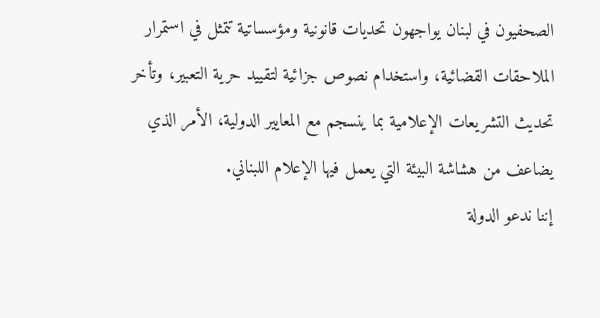الصحفيون في لبنان يواجهون تحديات قانونية ومؤسساتية تتمثل في استمرار الملاحقات القضائية، واستخدام نصوص جزائية لتقييد حرية التعبير، وتأخر تحديث التشريعات الإعلامية بما ينسجم مع المعايير الدولية، الأمر الذي يضاعف من هشاشة البيئة التي يعمل فيها الإعلام اللبناني.
إننا ندعو الدولة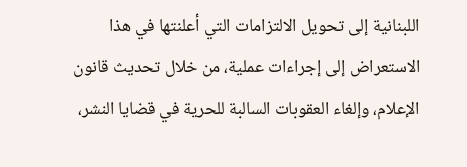اللبنانية إلى تحويل الالتزامات التي أعلنتها في هذا الاستعراض إلى إجراءات عملية، من خلال تحديث قانون الإعلام، وإلغاء العقوبات السالبة للحرية في قضايا النشر،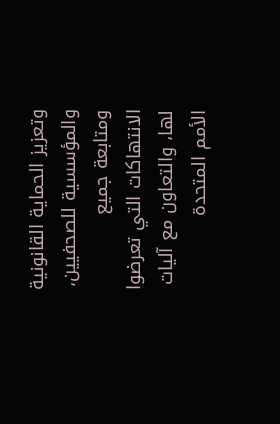وتعزيز الحماية القانونية والمؤسسية للصحفيين، ومتابعة جميع الانتهاكات التي تعرضوا لها، والتعاون مع آليات الأمم المتحدة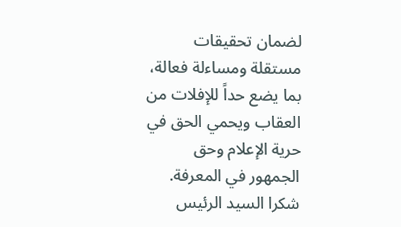لضمان تحقيقات مستقلة ومساءلة فعالة، بما يضع حداً للإفلات من العقاب ويحمي الحق في حرية الإعلام وحق الجمهور في المعرفة.
شكرا السيد الرئيس